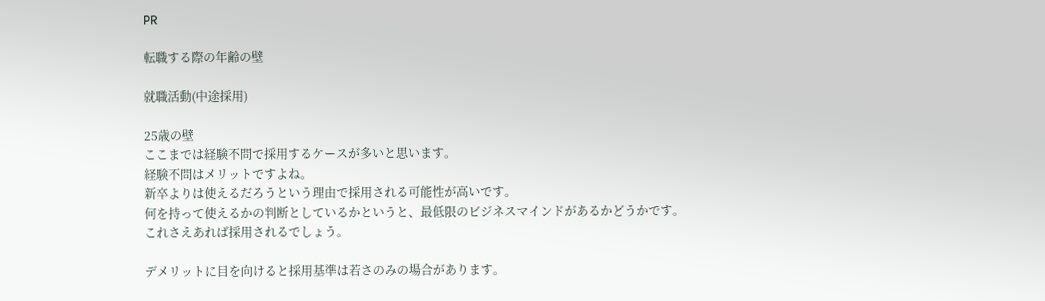PR

転職する際の年齢の壁

就職活動(中途採用)

25歳の壁
ここまでは経験不問で採用するケースが多いと思います。
経験不問はメリットですよね。
新卒よりは使えるだろうという理由で採用される可能性が高いです。
何を持って使えるかの判断としているかというと、最低限のビジネスマインドがあるかどうかです。
これさえあれば採用されるでしょう。

デメリットに目を向けると採用基準は若さのみの場合があります。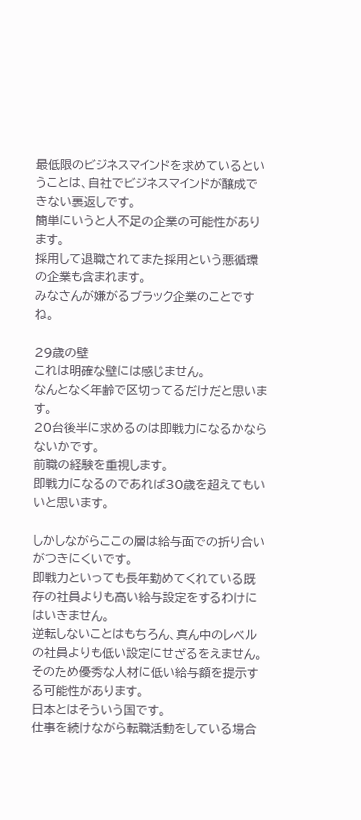最低限のビジネスマインドを求めているということは、自社でビジネスマインドが醸成できない裏返しです。
簡単にいうと人不足の企業の可能性があります。
採用して退職されてまた採用という悪循環の企業も含まれます。
みなさんが嫌がるブラック企業のことですね。

29歳の壁
これは明確な壁には感じません。
なんとなく年齢で区切ってるだけだと思います。
20台後半に求めるのは即戦力になるかならないかです。
前職の経験を重視します。
即戦力になるのであれば30歳を超えてもいいと思います。

しかしながらここの層は給与面での折り合いがつきにくいです。
即戦力といっても長年勤めてくれている既存の社員よりも高い給与設定をするわけにはいきません。
逆転しないことはもちろん、真ん中のレベルの社員よりも低い設定にせざるをえません。
そのため優秀な人材に低い給与額を提示する可能性があります。
日本とはそういう国です。
仕事を続けながら転職活動をしている場合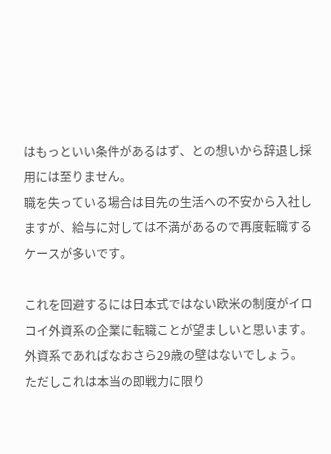はもっといい条件があるはず、との想いから辞退し採用には至りません。
職を失っている場合は目先の生活への不安から入社しますが、給与に対しては不満があるので再度転職するケースが多いです。

これを回避するには日本式ではない欧米の制度がイロコイ外資系の企業に転職ことが望ましいと思います。
外資系であればなおさら29歳の壁はないでしょう。
ただしこれは本当の即戦力に限り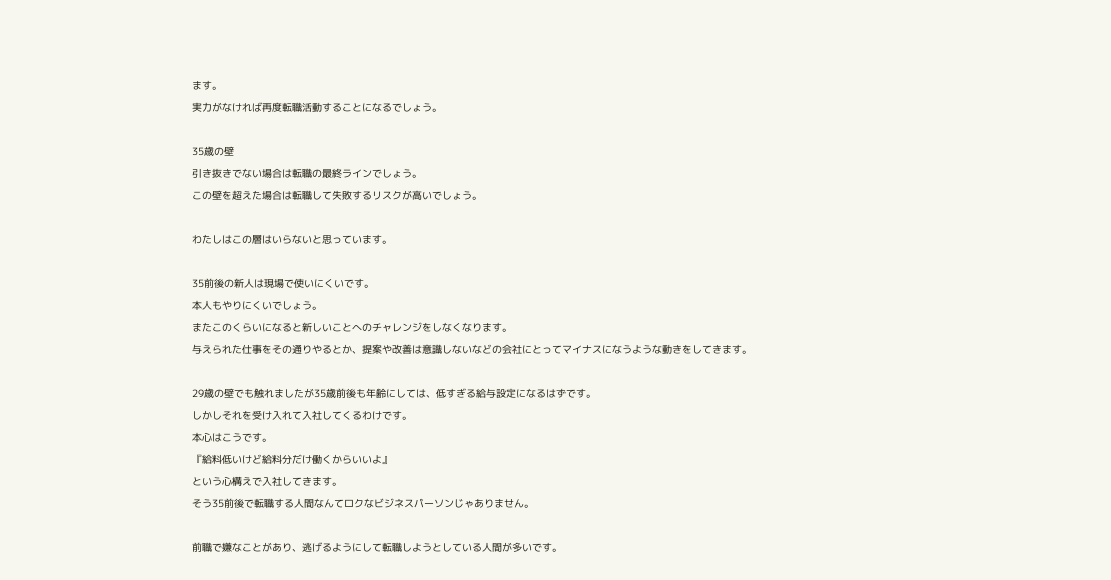ます。
実力がなければ再度転職活動することになるでしょう。

35歳の壁
引き抜きでない場合は転職の最終ラインでしょう。
この壁を超えた場合は転職して失敗するリスクが高いでしょう。

わたしはこの層はいらないと思っています。

35前後の新人は現場で使いにくいです。
本人もやりにくいでしょう。
またこのくらいになると新しいことへのチャレンジをしなくなります。
与えられた仕事をその通りやるとか、提案や改善は意識しないなどの会社にとってマイナスになうような動きをしてきます。

29歳の壁でも触れましたが35歳前後も年齢にしては、低すぎる給与設定になるはずです。
しかしそれを受け入れて入社してくるわけです。
本心はこうです。
『給料低いけど給料分だけ働くからいいよ』
という心構えで入社してきます。
そう35前後で転職する人間なんてロクなビジネスパーソンじゃありません。

前職で嫌なことがあり、逃げるようにして転職しようとしている人間が多いです。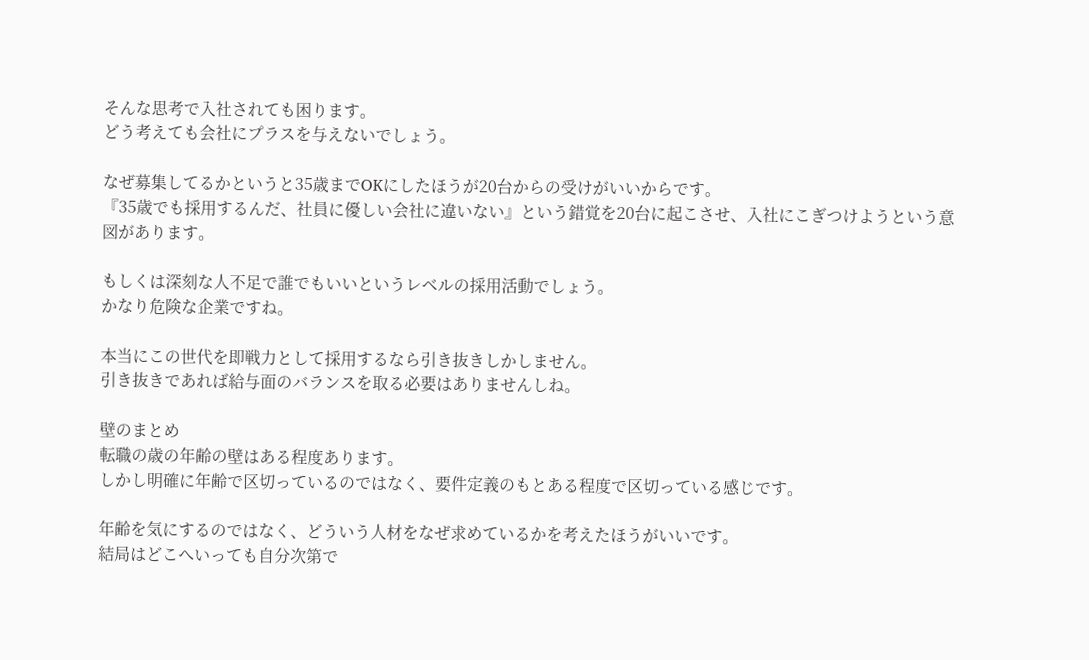そんな思考で入社されても困ります。
どう考えても会社にプラスを与えないでしょう。

なぜ募集してるかというと35歳までOKにしたほうが20台からの受けがいいからです。
『35歳でも採用するんだ、社員に優しい会社に違いない』という錯覚を20台に起こさせ、入社にこぎつけようという意図があります。

もしくは深刻な人不足で誰でもいいというレベルの採用活動でしょう。
かなり危険な企業ですね。

本当にこの世代を即戦力として採用するなら引き抜きしかしません。
引き抜きであれば給与面のバランスを取る必要はありませんしね。

壁のまとめ
転職の歳の年齢の壁はある程度あります。
しかし明確に年齢で区切っているのではなく、要件定義のもとある程度で区切っている感じです。

年齢を気にするのではなく、どういう人材をなぜ求めているかを考えたほうがいいです。
結局はどこへいっても自分次第で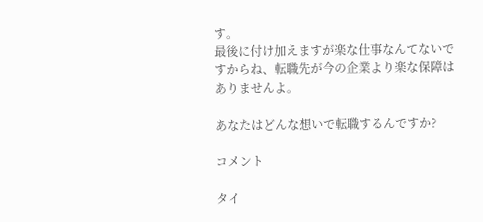す。
最後に付け加えますが楽な仕事なんてないですからね、転職先が今の企業より楽な保障はありませんよ。

あなたはどんな想いで転職するんですか?

コメント

タイ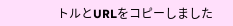トルとURLをコピーしました